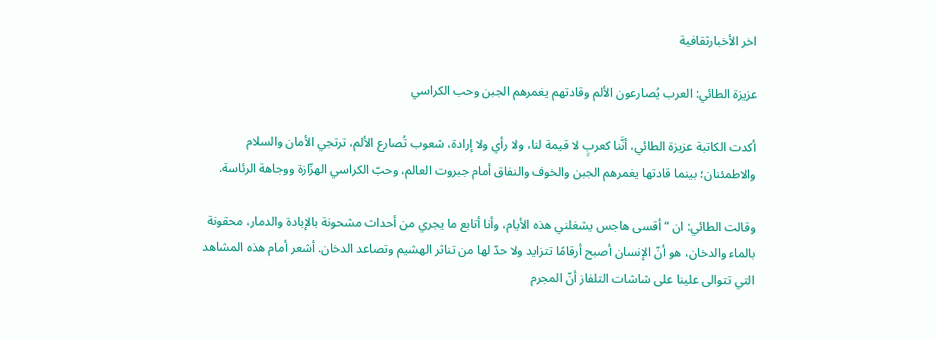اخر الأخبارثقافية

عزيزة الطائي: العرب يُصارعون الألم وقادتهم يغمرهم الجبن وحب الكراسي

أكدت الكاتبة عزيزة الطائي، أنَّنا كعربٍ لا قيمة لنا، ولا رأي ولا إرادة، شعوب تُصارع الألم، ترتجي الأمان والسلام والاطمئنان؛ بينما قادتها يغمرهم الجبن والخوف والنفاق أمام جبروت العالم، وحبّ الكراسي الهزّازة ووجاهة الرئاسة.

وقالت الطائي: ان “أقسى هاجس يشغلني هذه الأيام، وأنا أتابع ما يجري من أحداث مشحونة بالإبادة والدمار، محقونة بالماء والدخان، هو أنّ الإنسان أصبح أرقامًا تتزايد ولا حدّ لها من تناثر الهشيم وتصاعد الدخان. أشعر أمام هذه المشاهد التي تتوالى علينا على شاشات التلفاز أنّ المجرم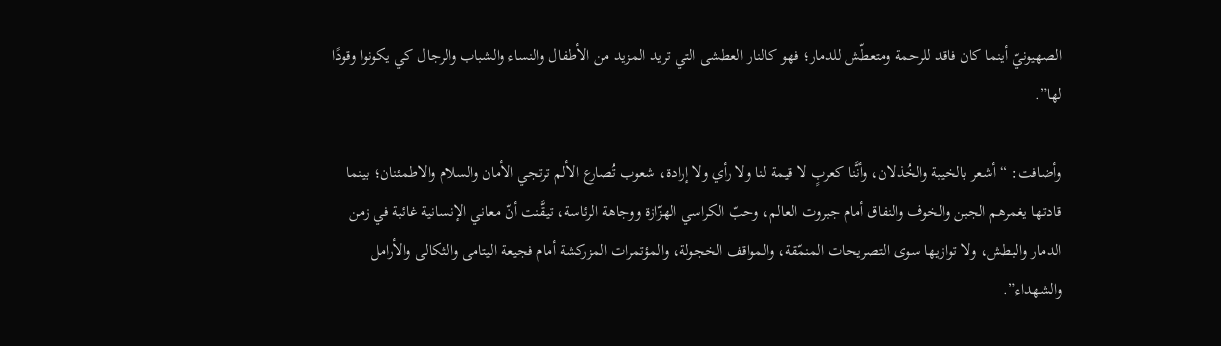الصهيونيّ أينما كان فاقد للرحمة ومتعطّش للدمار؛ فهو كالنار العطشى التي تريد المزيد من الأطفال والنساء والشباب والرجال كي يكونوا وقودًا لها”.

وأضافت: “أشعر بالخيبة والخُذلان، وأنَّنا كعربٍ لا قيمة لنا ولا رأي ولا إرادة، شعوب تُصارع الألم ترتجي الأمان والسلام والاطمئنان؛ بينما قادتها يغمرهم الجبن والخوف والنفاق أمام جبروت العالم، وحبّ الكراسي الهزّازة ووجاهة الرئاسة، تيقَّنت أنّ معاني الإنسانية غائبة في زمن الدمار والبطش، ولا توازيها سوى التصريحات المنمّقة، والمواقف الخجولة، والمؤتمرات المزركشة أمام فجيعة اليتامى والثكالى والأرامل والشهداء”.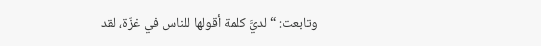وتابعت: “لديَّ كلمة أقولها للناس في غزّة، لقد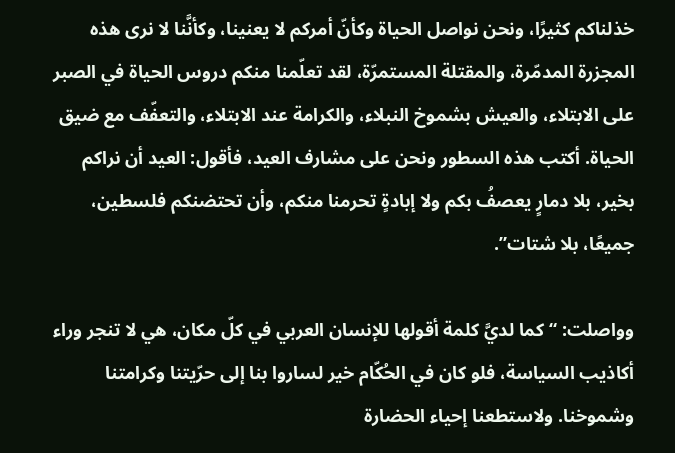خذلناكم كثيرًا، ونحن نواصل الحياة وكأنّ أمركم لا يعنينا، وكأنَّنا لا نرى هذه المجزرة المدمّرة، والمقتلة المستمرّة، لقد تعلّمنا منكم دروس الحياة في الصبر على الابتلاء، والعيش بشموخ النبلاء، والكرامة عند الابتلاء، والتعفّف مع ضيق الحياة. أكتب هذه السطور ونحن على مشارف العيد، فأقول: العيد أن نراكم بخير، بلا دمارٍ يعصفُ بكم ولا إبادةٍ تحرمنا منكم، وأن تحتضنكم فلسطين، جميعًا، بلا شتات”.

وواصلت: “كما لديَّ كلمة أقولها للإنسان العربي في كلّ مكان، هي لا تنجر وراء أكاذيب السياسة، فلو كان في الحُكّام خير لساروا بنا إلى حرّيتنا وكرامتنا وشموخنا. ولاستطعنا إحياء الحضارة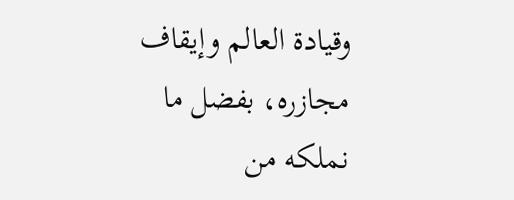وقيادة العالم وإيقاف مجازره، بفضل ما نملكه من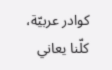كوادر عربيّة، كلّنا يعاني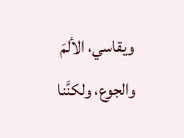ويقاسي، الألمَ والجوع، ولكنَّنا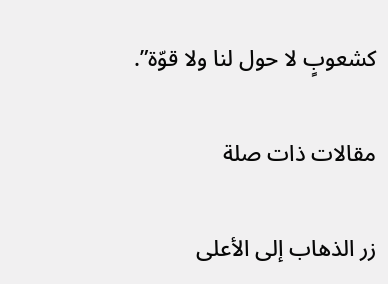كشعوبٍ لا حول لنا ولا قوّة”.

مقالات ذات صلة

زر الذهاب إلى الأعلى